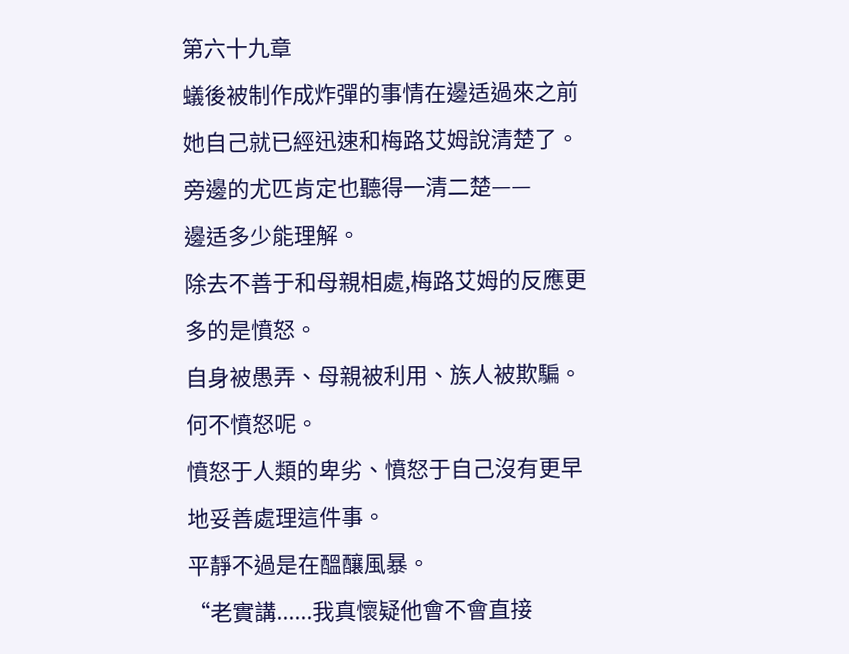第六十九章
蟻後被制作成炸彈的事情在邊适過來之前她自己就已經迅速和梅路艾姆說清楚了。
旁邊的尤匹肯定也聽得一清二楚——
邊适多少能理解。
除去不善于和母親相處,梅路艾姆的反應更多的是憤怒。
自身被愚弄、母親被利用、族人被欺騙。
何不憤怒呢。
憤怒于人類的卑劣、憤怒于自己沒有更早地妥善處理這件事。
平靜不過是在醞釀風暴。
“老實講......我真懷疑他會不會直接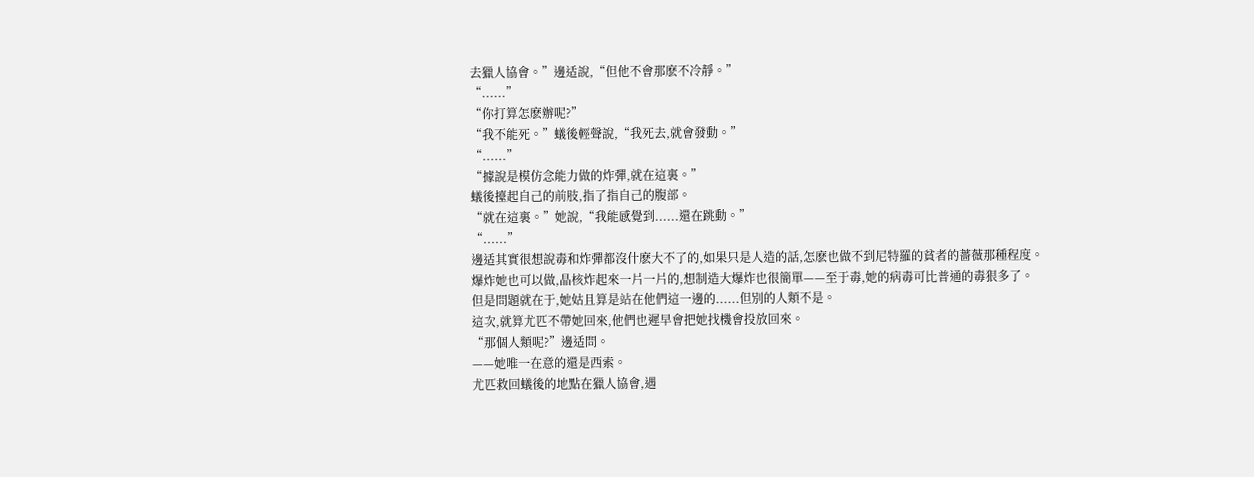去獵人協會。”邊适說,“但他不會那麽不冷靜。”
“......”
“你打算怎麽辦呢?”
“我不能死。”蟻後輕聲說,“我死去,就會發動。”
“......”
“據說是模仿念能力做的炸彈,就在這裏。”
蟻後擡起自己的前肢,指了指自己的腹部。
“就在這裏。”她說,“我能感覺到......還在跳動。”
“......”
邊适其實很想說毒和炸彈都沒什麽大不了的,如果只是人造的話,怎麽也做不到尼特羅的貧者的薔薇那種程度。
爆炸她也可以做,晶核炸起來一片一片的,想制造大爆炸也很簡單——至于毒,她的病毒可比普通的毒狠多了。
但是問題就在于,她姑且算是站在他們這一邊的......但別的人類不是。
這次,就算尤匹不帶她回來,他們也遲早會把她找機會投放回來。
“那個人類呢?”邊适問。
——她唯一在意的還是西索。
尤匹救回蟻後的地點在獵人協會,遇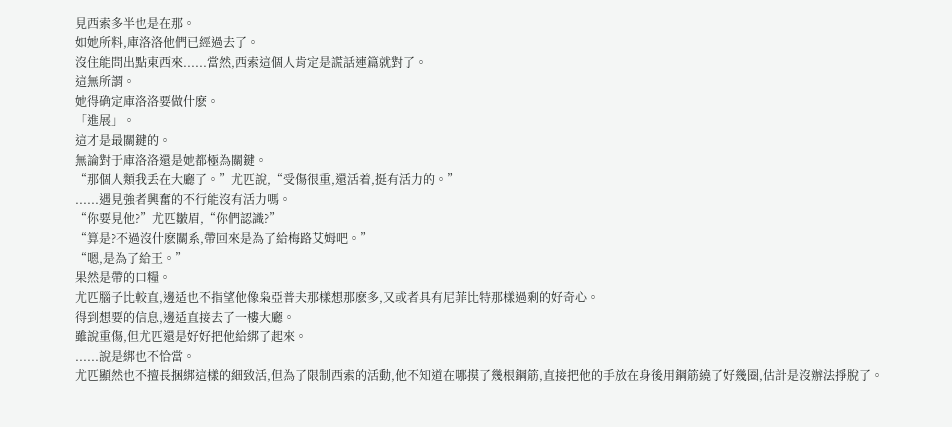見西索多半也是在那。
如她所料,庫洛洛他們已經過去了。
沒住能問出點東西來......當然,西索這個人肯定是謊話連篇就對了。
這無所謂。
她得确定庫洛洛要做什麽。
「進展」。
這才是最關鍵的。
無論對于庫洛洛還是她都極為關鍵。
“那個人類我丢在大廳了。”尤匹說,“受傷很重,還活着,挺有活力的。”
......遇見強者興奮的不行能沒有活力嗎。
“你要見他?”尤匹皺眉,“你們認識?”
“算是?不過沒什麽關系,帶回來是為了給梅路艾姆吧。”
“嗯,是為了給王。”
果然是帶的口糧。
尤匹腦子比較直,邊适也不指望他像枭亞普夫那樣想那麽多,又或者具有尼菲比特那樣過剩的好奇心。
得到想要的信息,邊适直接去了一樓大廳。
雖說重傷,但尤匹還是好好把他給綁了起來。
......說是綁也不恰當。
尤匹顯然也不擅長捆綁這樣的細致活,但為了限制西索的活動,他不知道在哪摸了幾根鋼筋,直接把他的手放在身後用鋼筋繞了好幾圈,估計是沒辦法掙脫了。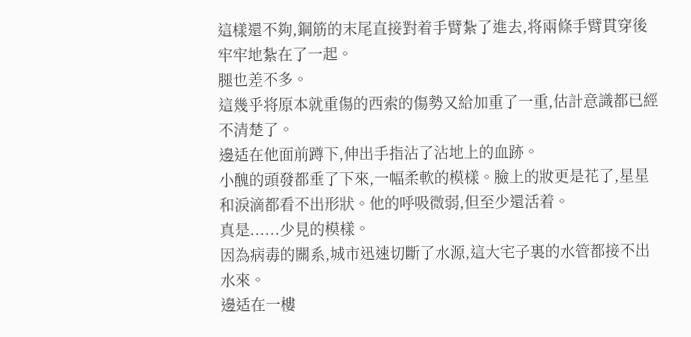這樣還不夠,鋼筋的末尾直接對着手臂紮了進去,将兩條手臂貫穿後牢牢地紮在了一起。
腿也差不多。
這幾乎将原本就重傷的西索的傷勢又給加重了一重,估計意識都已經不清楚了。
邊适在他面前蹲下,伸出手指沾了沾地上的血跡。
小醜的頭發都垂了下來,一幅柔軟的模樣。臉上的妝更是花了,星星和淚滴都看不出形狀。他的呼吸微弱,但至少還活着。
真是......少見的模樣。
因為病毒的關系,城市迅速切斷了水源,這大宅子裏的水管都接不出水來。
邊适在一樓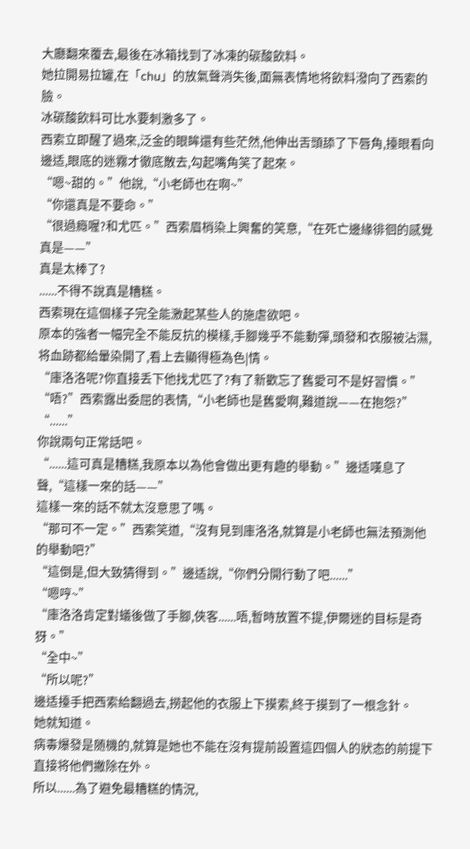大廳翻來覆去,最後在冰箱找到了冰凍的碳酸飲料。
她拉開易拉罐,在「chu」的放氣聲消失後,面無表情地将飲料潑向了西索的臉。
冰碳酸飲料可比水要刺激多了。
西索立即醒了過來,泛金的眼眸還有些茫然,他伸出舌頭舔了下唇角,擡眼看向邊适,眼底的迷霧才徹底散去,勾起嘴角笑了起來。
“嗯~甜的。”他說,“小老師也在啊~”
“你還真是不要命。”
“很過瘾喔?和尤匹。”西索眉梢染上興奮的笑意,“在死亡邊緣徘徊的感覺真是——”
真是太棒了?
......不得不說真是糟糕。
西索現在這個樣子完全能激起某些人的施虐欲吧。
原本的強者一幅完全不能反抗的模樣,手腳幾乎不能動彈,頭發和衣服被沾濕,将血跡都給暈染開了,看上去顯得極為色|情。
“庫洛洛呢?你直接丢下他找尤匹了?有了新歡忘了舊愛可不是好習慣。”
“唔?”西索露出委屈的表情,“小老師也是舊愛啊,難道說——在抱怨?”
“......”
你說兩句正常話吧。
“......這可真是糟糕,我原本以為他會做出更有趣的舉動。”邊适嘆息了聲,“這樣一來的話——”
這樣一來的話不就太沒意思了嗎。
“那可不一定。”西索笑道,“沒有見到庫洛洛,就算是小老師也無法預測他的舉動吧?”
“這倒是,但大致猜得到。”邊适說,“你們分開行動了吧......”
“嗯哼~”
“庫洛洛肯定對蟻後做了手腳,俠客......唔,暫時放置不提,伊爾迷的目标是奇犽。”
“全中~”
“所以呢?”
邊适擡手把西索給翻過去,撈起他的衣服上下摸索,終于摸到了一根念針。
她就知道。
病毒爆發是随機的,就算是她也不能在沒有提前設置這四個人的狀态的前提下直接将他們撇除在外。
所以......為了避免最糟糕的情況,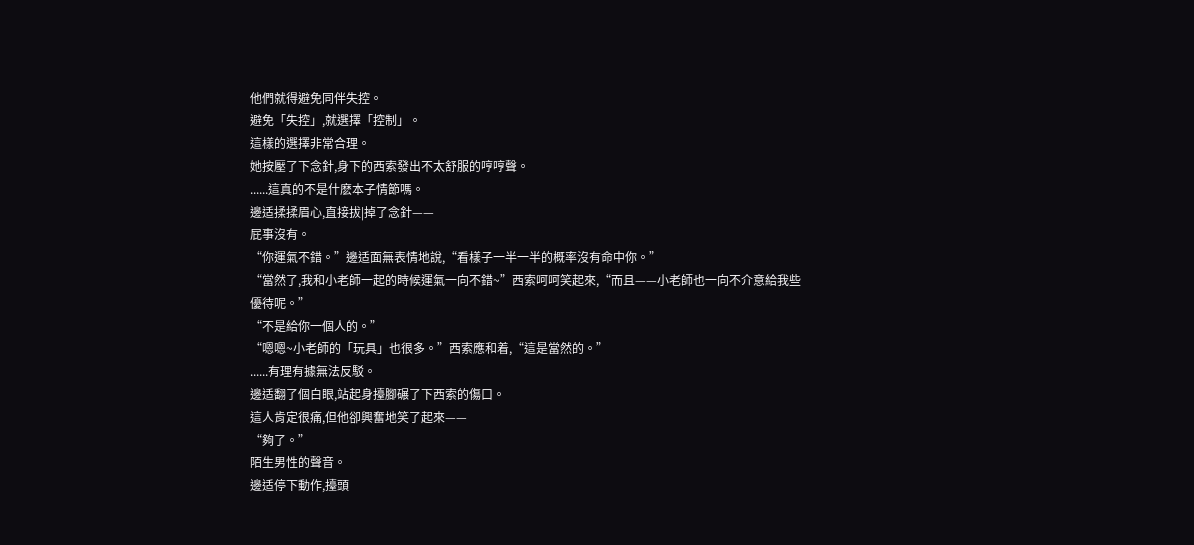他們就得避免同伴失控。
避免「失控」,就選擇「控制」。
這樣的選擇非常合理。
她按壓了下念針,身下的西索發出不太舒服的哼哼聲。
......這真的不是什麽本子情節嗎。
邊适揉揉眉心,直接拔|掉了念針——
屁事沒有。
“你運氣不錯。”邊适面無表情地說,“看樣子一半一半的概率沒有命中你。”
“當然了,我和小老師一起的時候運氣一向不錯~”西索呵呵笑起來,“而且——小老師也一向不介意給我些優待呢。”
“不是給你一個人的。”
“嗯嗯~小老師的「玩具」也很多。”西索應和着,“這是當然的。”
......有理有據無法反駁。
邊适翻了個白眼,站起身擡腳碾了下西索的傷口。
這人肯定很痛,但他卻興奮地笑了起來——
“夠了。”
陌生男性的聲音。
邊适停下動作,擡頭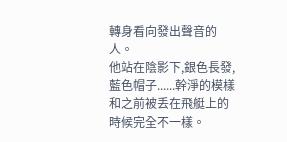轉身看向發出聲音的人。
他站在陰影下,銀色長發,藍色帽子......幹淨的模樣和之前被丢在飛艇上的時候完全不一樣。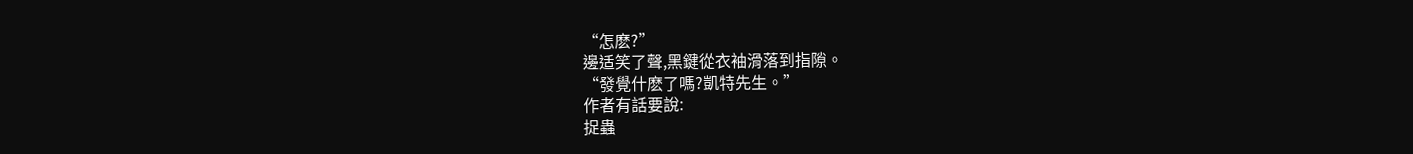“怎麽?”
邊适笑了聲,黑鍵從衣袖滑落到指隙。
“發覺什麽了嗎?凱特先生。”
作者有話要說:
捉蟲